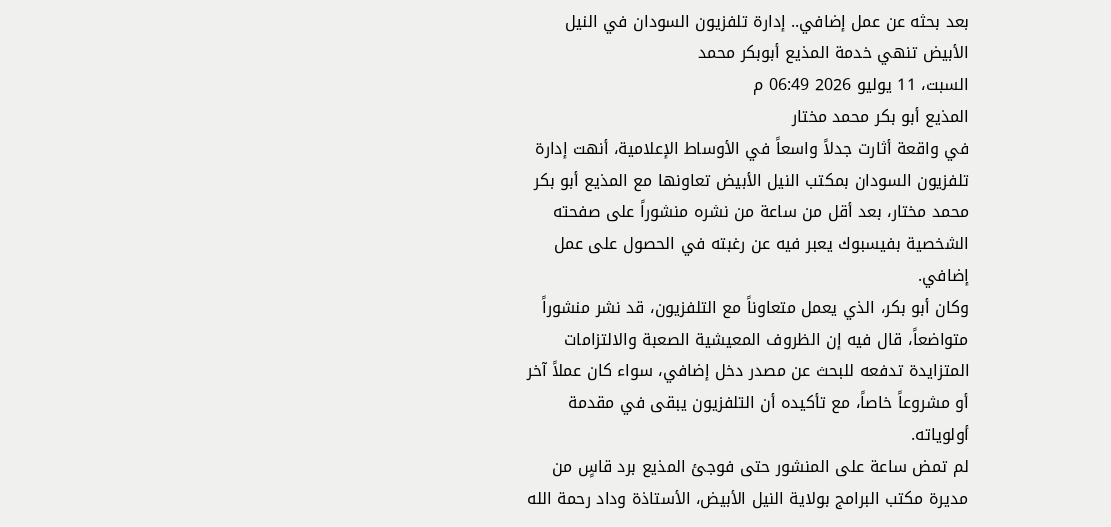بعد بحثه عن عمل إضافي.. إدارة تلفزيون السودان في النيل الأبيض تنهي خدمة المذيع أبوبكر محمد
السبت، 11 يوليو 2026 06:49 م
المذيع أبو بكر محمد مختار
في واقعة أثارت جدلاً واسعاً في الأوساط الإعلامية، أنهت إدارة تلفزيون السودان بمكتب النيل الأبيض تعاونها مع المذيع أبو بكر محمد مختار، بعد أقل من ساعة من نشره منشوراً على صفحته الشخصية بفيسبوك يعبر فيه عن رغبته في الحصول على عمل إضافي.
وكان أبو بكر، الذي يعمل متعاوناً مع التلفزيون، قد نشر منشوراً متواضعاً، قال فيه إن الظروف المعيشية الصعبة والالتزامات المتزايدة تدفعه للبحث عن مصدر دخل إضافي، سواء كان عملاً آخر أو مشروعاً خاصاً، مع تأكيده أن التلفزيون يبقى في مقدمة أولوياته.
لم تمض ساعة على المنشور حتى فوجئ المذيع برد قاسٍ من مديرة مكتب البرامج بولاية النيل الأبيض، الأستاذة وداد رحمة الله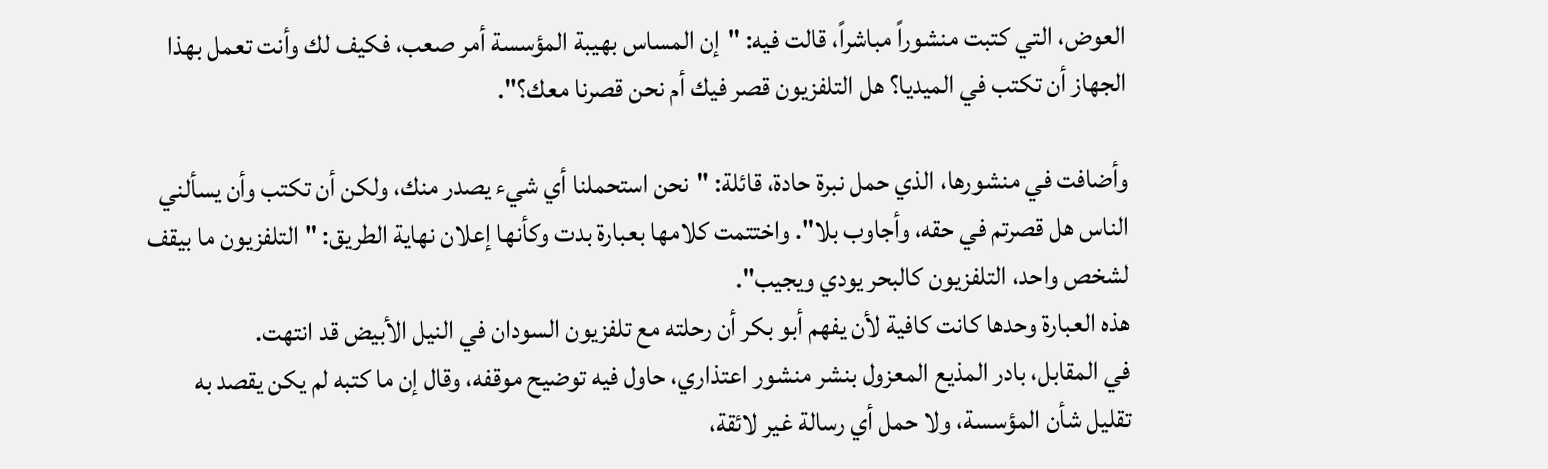العوض، التي كتبت منشوراً مباشراً، قالت فيه: "إن المساس بهيبة المؤسسة أمر صعب، فكيف لك وأنت تعمل بهذا الجهاز أن تكتب في الميديا؟ هل التلفزيون قصر فيك أم نحن قصرنا معك؟".

وأضافت في منشورها، الذي حمل نبرة حادة، قائلة: "نحن استحملنا أي شيء يصدر منك، ولكن أن تكتب وأن يسألني الناس هل قصرتم في حقه، وأجاوب بلا". واختتمت كلامها بعبارة بدت وكأنها إعلان نهاية الطريق: "التلفزيون ما بيقف لشخص واحد، التلفزيون كالبحر يودي ويجيب".
هذه العبارة وحدها كانت كافية لأن يفهم أبو بكر أن رحلته مع تلفزيون السودان في النيل الأبيض قد انتهت.
في المقابل، بادر المذيع المعزول بنشر منشور اعتذاري، حاول فيه توضيح موقفه، وقال إن ما كتبه لم يكن يقصد به تقليل شأن المؤسسة، ولا حمل أي رسالة غير لائقة،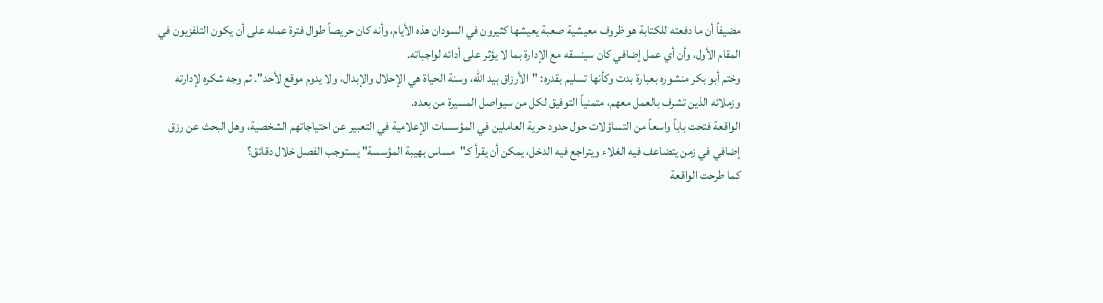مضيفاً أن ما دفعته للكتابة هو ظروف معيشية صعبة يعيشها كثيرون في السودان هذه الأيام، وأنه كان حريصاً طوال فترة عمله على أن يكون التلفزيون في المقام الأول، وأن أي عمل إضافي كان سينسقه مع الإدارة بما لا يؤثر على أدائه لواجباته.
وختم أبو بكر منشوره بعبارة بدت وكأنها تسليم بقدره: "الأرزاق بيد الله، وسنة الحياة هي الإحلال والإبدال، ولا يدوم موقع لأحد". ثم وجه شكره لإدارته وزملائه الذين تشرف بالعمل معهم، متمنياً التوفيق لكل من سيواصل المسيرة من بعده.
الواقعة فتحت باباً واسعاً من التساؤلات حول حدود حرية العاملين في المؤسسات الإعلامية في التعبير عن احتياجاتهم الشخصية، وهل البحث عن رزق إضافي في زمن يتضاعف فيه الغلاء ويتراجع فيه الدخل، يمكن أن يقرأ كـ"مساس بهيبة المؤسسة" يستوجب الفصل خلال دقائق؟
كما طرحت الواقعة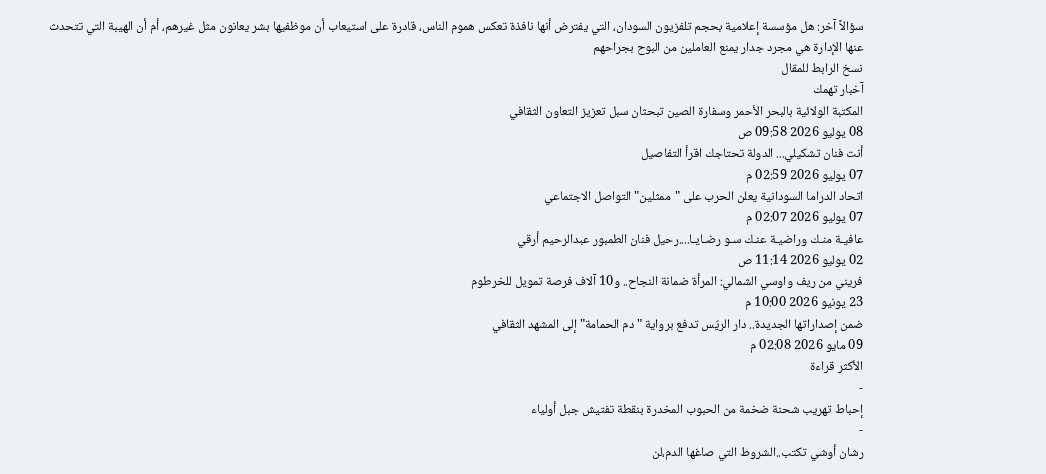سؤالاً آخر: هل مؤسسة إعلامية بحجم تلفزيون السودان، التي يفترض أنها نافذة تعكس هموم الناس، قادرة على استيعاب أن موظفيها بشر يعانون مثل غيرهم، أم أن الهيبة التي تتحدث عنها الإدارة هي مجرد جدار يمنع العاملين من البوح بجراحهم
نسخ الرابط للمقال
آخبار تهمك
المكتبة الولائية بالبحر الأحمر وسفارة الصين تبحثان سبل تعزيز التعاون الثقافي
08 يوليو 2026 09:58 ص
أنت فنان تشكيلي... الدولة تحتاجك اقرأ التفاصيل
07 يوليو 2026 02:59 م
اتحاد الدراما السودانية يعلن الحرب على "ممثلين" التواصل الاجتماعي
07 يوليو 2026 02:07 م
عافيـة منـك وراضيـة عنـك سـو رضـايـا....رحيل فنان الطمبور عبدالرحيم أرقي
02 يوليو 2026 11:14 ص
فريني من ريف واوسي الشمالي: المرأة ضمانة النجاح.. و10 آلاف فرصة تمويل للخرطوم
23 يونيو 2026 10:00 م
ضمن إصداراتها الجديدة.. دار الريّس تدفع برواية "دم الحمامة" إلى المشهد الثقافي
09 مايو 2026 02:08 م
الأكثر قراءة
-
إحباط تهريب شحنة ضخمة من الحبوب المخدرة بنقطة تفتيش جبل أولياء
-
رشان أوشي تكتب..الشروط التي صاغها الدم،لن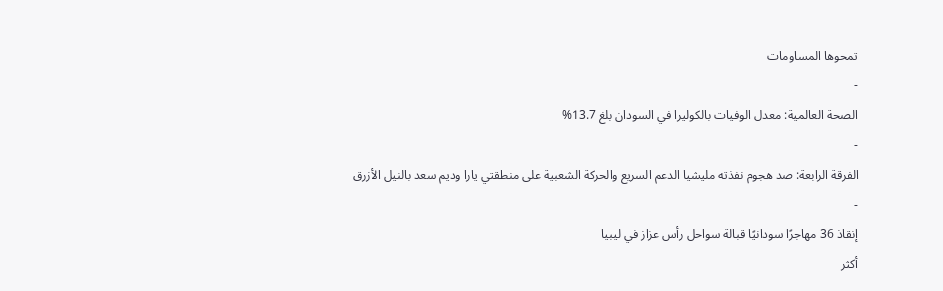تمحوها المساومات
-
الصحة العالمية: معدل الوفيات بالكوليرا في السودان بلغ 13.7%
-
الفرقة الرابعة: صد هجوم نفذته مليشيا الدعم السريع والحركة الشعبية على منطقتي يارا وديم سعد بالنيل الأزرق
-
إنقاذ 36 مهاجرًا سودانيًا قبالة سواحل رأس عزاز في ليبيا
أكثر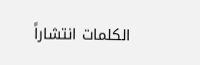الكلمات انتشاراً